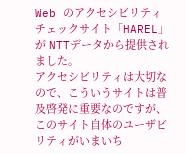Web のアクセシビリティチェックサイト「HAREL」が NTTデータから提供されました。
アクセシビリティは大切なので、こういうサイトは普及啓発に重要なのですが、このサイト自体のユーザビリティがいまいち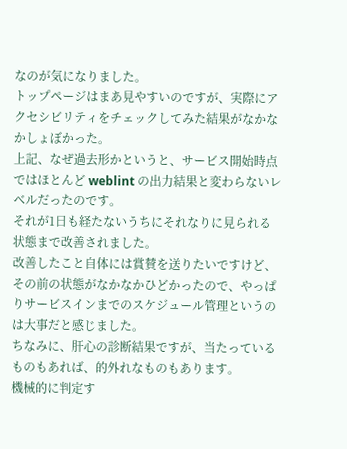なのが気になりました。
トップページはまあ見やすいのですが、実際にアクセシビリティをチェックしてみた結果がなかなかしょぼかった。
上記、なぜ過去形かというと、サービス開始時点ではほとんど weblint の出力結果と変わらないレベルだったのです。
それが1日も経たないうちにそれなりに見られる状態まで改善されました。
改善したこと自体には賞賛を送りたいですけど、その前の状態がなかなかひどかったので、やっぱりサービスインまでのスケジュール管理というのは大事だと感じました。
ちなみに、肝心の診断結果ですが、当たっているものもあれば、的外れなものもあります。
機械的に判定す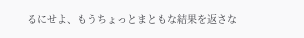るにせよ、もうちょっとまともな結果を返さな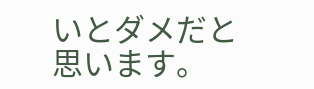いとダメだと思います。